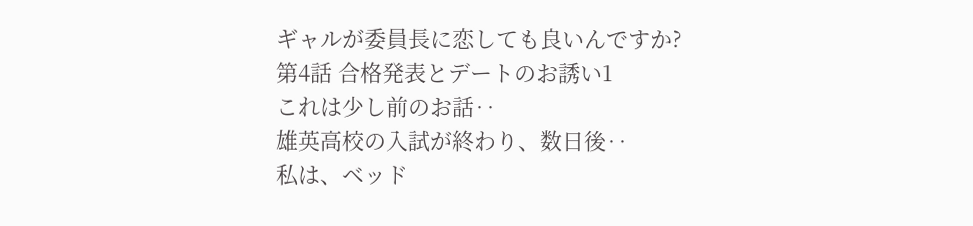ギャルが委員長に恋しても良いんですか?
第4話 合格発表とデートのお誘い1
これは少し前のお話‥
雄英高校の入試が終わり、数日後‥
私は、ベッド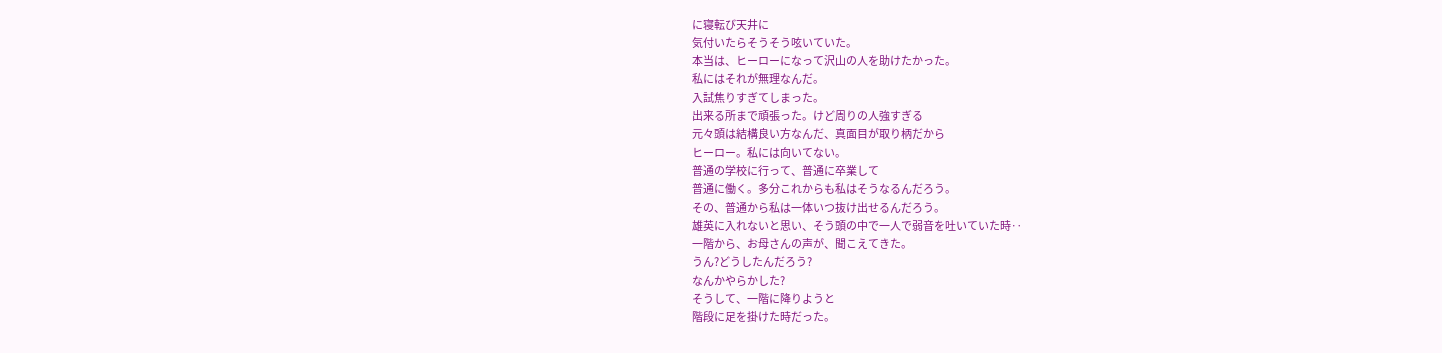に寝転び天井に
気付いたらそうそう呟いていた。
本当は、ヒーローになって沢山の人を助けたかった。
私にはそれが無理なんだ。
入試焦りすぎてしまった。
出来る所まで頑張った。けど周りの人強すぎる
元々頭は結構良い方なんだ、真面目が取り柄だから
ヒーロー。私には向いてない。
普通の学校に行って、普通に卒業して
普通に働く。多分これからも私はそうなるんだろう。
その、普通から私は一体いつ抜け出せるんだろう。
雄英に入れないと思い、そう頭の中で一人で弱音を吐いていた時‥
一階から、お母さんの声が、聞こえてきた。
うん?どうしたんだろう?
なんかやらかした?
そうして、一階に降りようと
階段に足を掛けた時だった。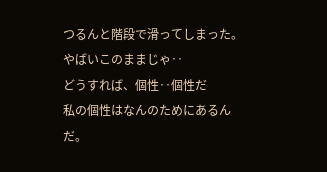つるんと階段で滑ってしまった。
やばいこのままじゃ‥
どうすれば、個性‥個性だ
私の個性はなんのためにあるんだ。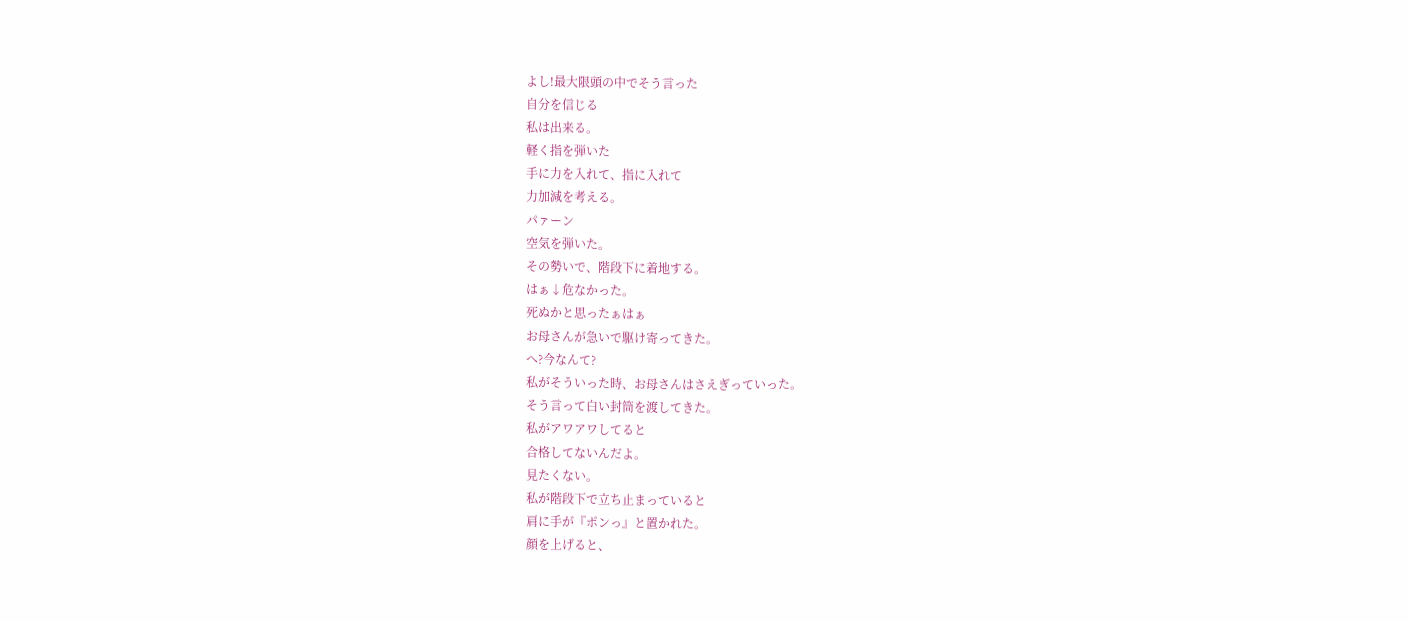よし!最大限頭の中でそう言った
自分を信じる
私は出来る。
軽く指を弾いた
手に力を入れて、指に入れて
力加減を考える。
パァーン
空気を弾いた。
その勢いで、階段下に着地する。
はぁ↓危なかった。
死ぬかと思ったぁはぁ
お母さんが急いで駆け寄ってきた。
へ?今なんて?
私がそういった時、お母さんはさえぎっていった。
そう言って白い封筒を渡してきた。
私がアワアワしてると
合格してないんだよ。
見たくない。
私が階段下で立ち止まっていると
肩に手が『ポンっ』と置かれた。
顔を上げると、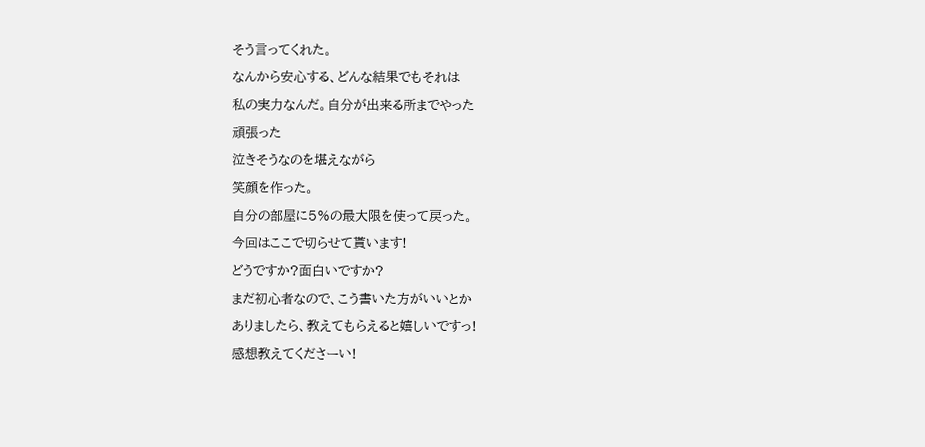そう言ってくれた。
なんから安心する、どんな結果でもそれは
私の実力なんだ。自分が出来る所までやった
頑張った
泣きそうなのを堪えながら
笑顔を作った。
自分の部屋に5%の最大限を使って戻った。
今回はここで切らせて貰います!
どうですか?面白いですか?
まだ初心者なので、こう書いた方がいいとか
ありましたら、教えてもらえると嬉しいですっ!
感想教えてくださーい!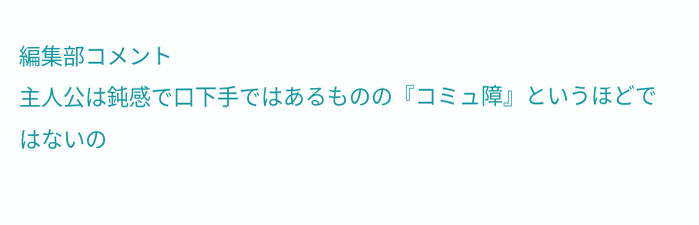編集部コメント
主人公は鈍感で口下手ではあるものの『コミュ障』というほどではないの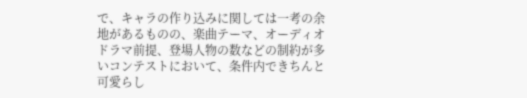で、キャラの作り込みに関しては一考の余地があるものの、楽曲テーマ、オーディオドラマ前提、登場人物の数などの制約が多いコンテストにおいて、条件内できちんと可愛らし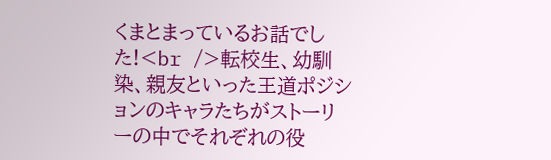くまとまっているお話でした!<br />転校生、幼馴染、親友といった王道ポジションのキャラたちがストーリーの中でそれぞれの役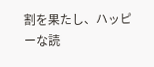割を果たし、ハッピーな読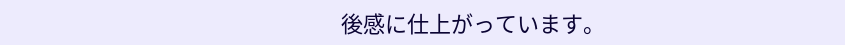後感に仕上がっています。